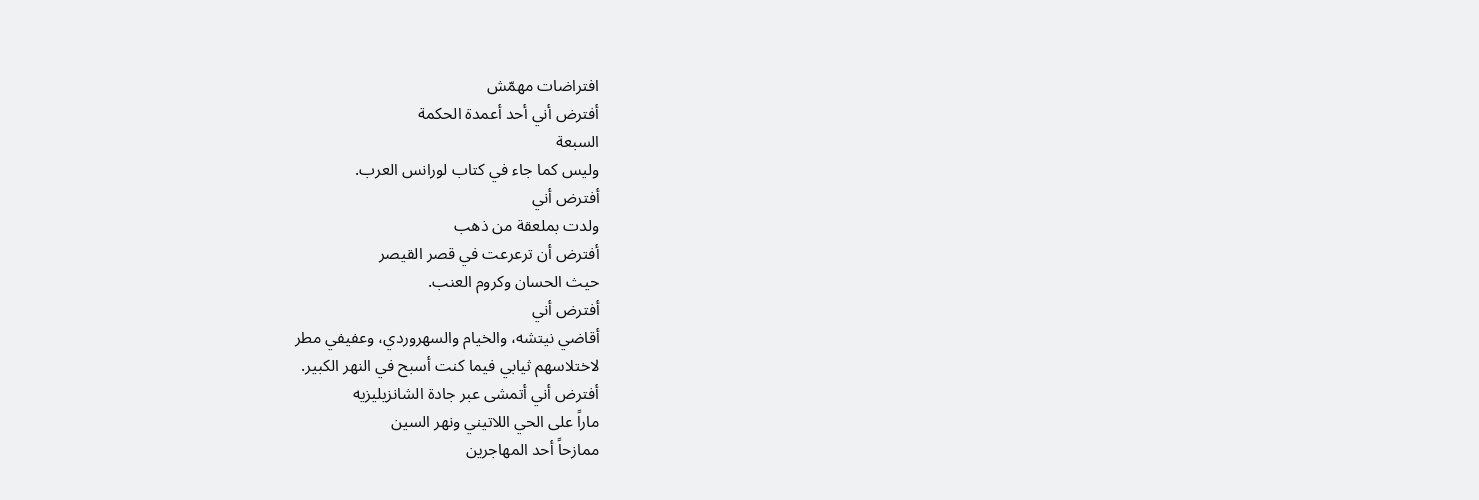افتراضات مهمّش
أفترض أني أحد أعمدة الحكمة
السبعة
وليس كما جاء في كتاب لورانس العرب.
أفترض أني
ولدت بملعقة من ذهب
أفترض أن ترعرعت في قصر القيصر
حيث الحسان وكروم العنب.
أفترض أني
أقاضي نيتشه، والخيام والسهروردي، وعفيفي مطر
لاختلاسهم ثيابي فيما كنت أسبح في النهر الكبير.
أفترض أني أتمشى عبر جادة الشانزيليزيه
ماراً على الحي اللاتيني ونهر السين
ممازحاً أحد المهاجرين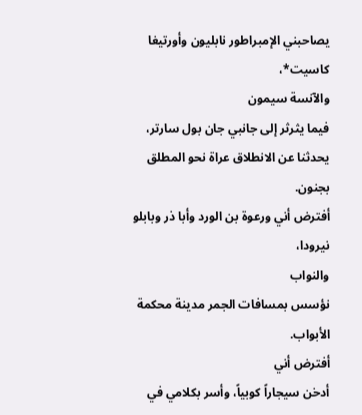يصاحبني الإمبراطور نابليون وأورتيغا كاسيت*،
والآنسة سيمون
فيما يثرثر إلى جانبي جان بول سارتر،
يحدثنا عن الانطلاق عراة نحو المطلق بجنون.
أفترض أني ورعوة بن الورد وأبا ذر وبابلو نيرودا،
والنواب
نؤسس بمسافات الجمر مدينة محكمة الأبواب.
أفترض أني
أدخن سيجاراً كوبياً، وأسر بكلامي في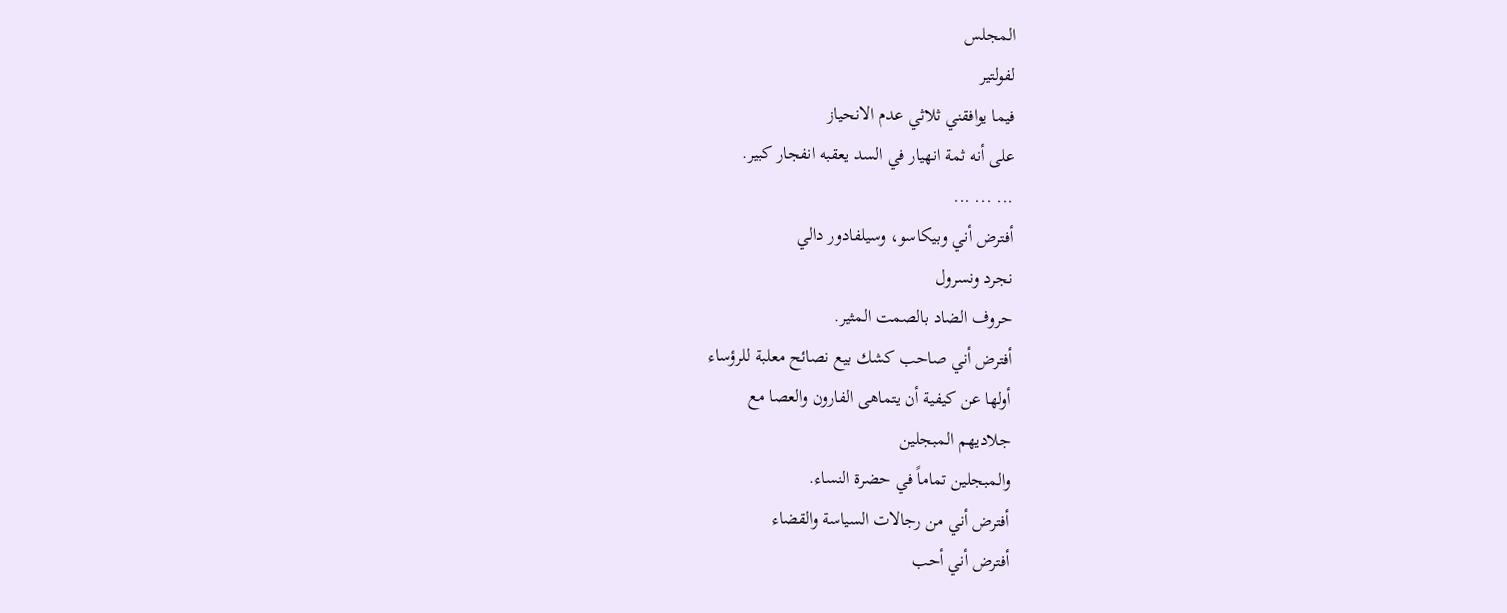المجلس
لفولتير
فيما يوافقني ثلاثي عدم الانحياز
على أنه ثمة انهيار في السد يعقبه انفجار كبير.
... ... ...
أفترض أني وبيكاسو، وسيلفادور دالي
نجرد ونسرول
حروف الضاد بالصمت المثير.
أفترض أني صاحب كشك بيع نصائح معلبة للرؤساء
أولها عن كيفية أن يتماهى الفارون والعصا مع
جلاديهم المبجلين
والمبجلين تماماً في حضرة النساء.
أفترض أني من رجالات السياسة والقضاء
أفترض أني أحب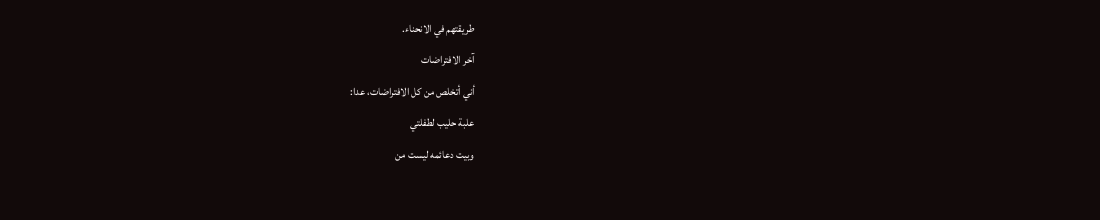طريقتهم في الانحناء.
آخر الافتراضات
أني أتخلص من كل الافتراضات، عدا:
علبة حليب لطفلتي
وبيت دعائمه ليست من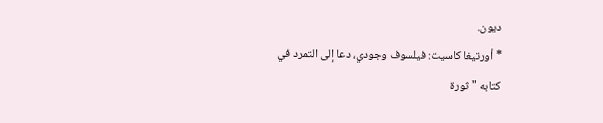ديون.
* أورتيغا كاسيت: فيلسوف وجودي، دعا إلى التمرد في
كتابه "ثورة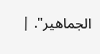الجماهير". |